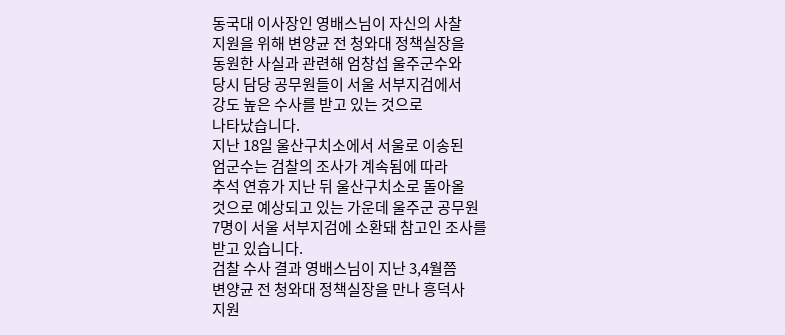동국대 이사장인 영배스님이 자신의 사찰
지원을 위해 변양균 전 청와대 정책실장을
동원한 사실과 관련해 엄창섭 울주군수와
당시 담당 공무원들이 서울 서부지검에서
강도 높은 수사를 받고 있는 것으로
나타났습니다.
지난 18일 울산구치소에서 서울로 이송된
엄군수는 검찰의 조사가 계속됨에 따라
추석 연휴가 지난 뒤 울산구치소로 돌아올
것으로 예상되고 있는 가운데 울주군 공무원
7명이 서울 서부지검에 소환돼 참고인 조사를
받고 있습니다.
검찰 수사 결과 영배스님이 지난 3,4월쯤
변양균 전 청와대 정책실장을 만나 흥덕사
지원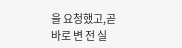을 요청했고,곧바로 변 전 실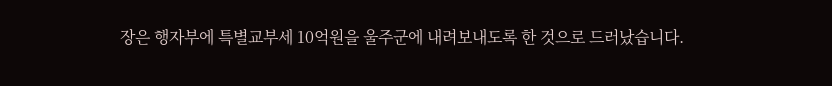장은 행자부에 특별교부세 10억원을 울주군에 내려보내도록 한 것으로 드러났습니다.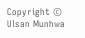Copyright © Ulsan Munhwa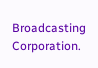Broadcasting Corporation.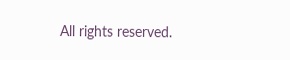All rights reserved.